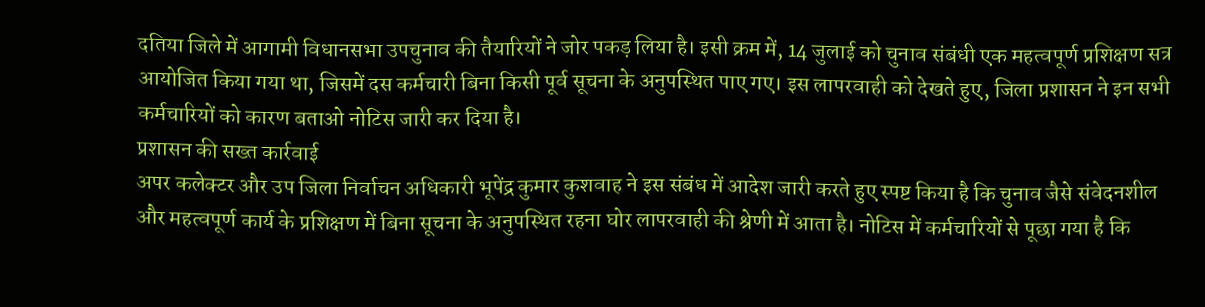दतिया जिले में आगामी विधानसभा उपचुनाव की तैयारियों ने जोर पकड़ लिया है। इसी क्रम में, 14 जुलाई को चुनाव संबंधी एक महत्वपूर्ण प्रशिक्षण सत्र आयोजित किया गया था, जिसमें दस कर्मचारी बिना किसी पूर्व सूचना के अनुपस्थित पाए गए। इस लापरवाही को देखते हुए, जिला प्रशासन ने इन सभी कर्मचारियों को कारण बताओ नोटिस जारी कर दिया है।
प्रशासन की सख्त कार्रवाई
अपर कलेक्टर और उप जिला निर्वाचन अधिकारी भूपेंद्र कुमार कुशवाह ने इस संबंध में आदेश जारी करते हुए स्पष्ट किया है कि चुनाव जैसे संवेदनशील और महत्वपूर्ण कार्य के प्रशिक्षण में बिना सूचना के अनुपस्थित रहना घोर लापरवाही की श्रेणी में आता है। नोटिस में कर्मचारियों से पूछा गया है कि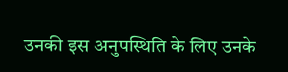उनकी इस अनुपस्थिति के लिए उनके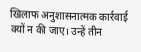खिलाफ अनुशासनात्मक कार्रवाई क्यों न की जाए। उन्हें तीन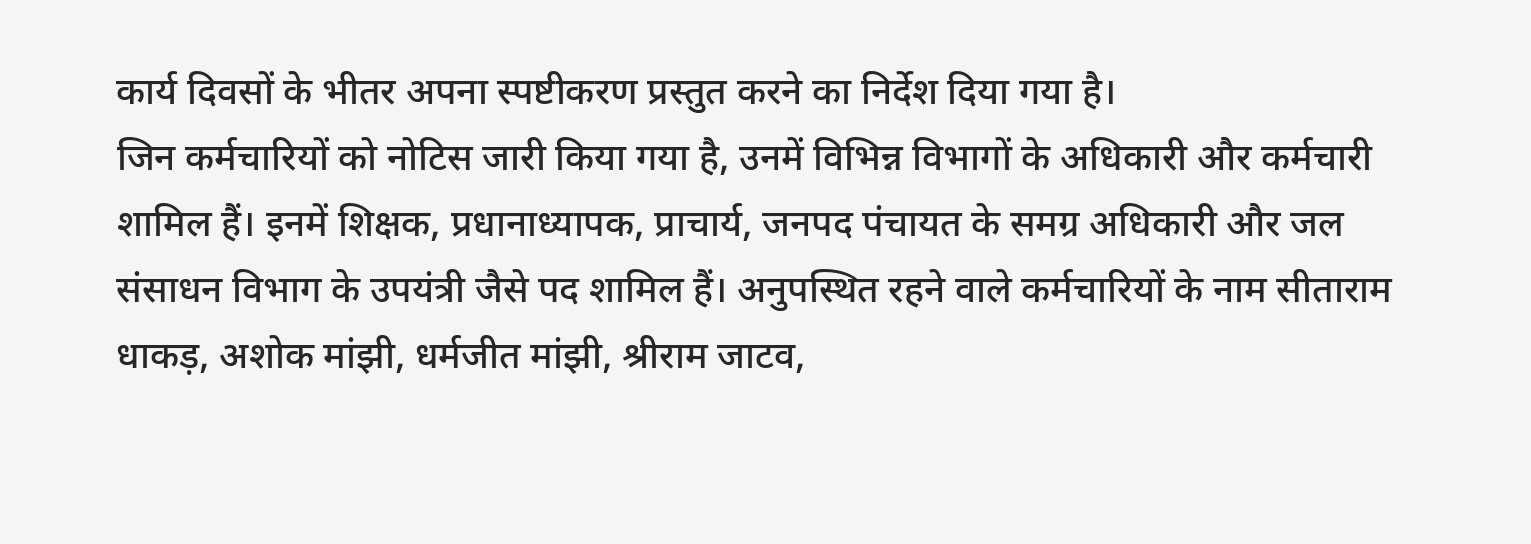कार्य दिवसों के भीतर अपना स्पष्टीकरण प्रस्तुत करने का निर्देश दिया गया है।
जिन कर्मचारियों को नोटिस जारी किया गया है, उनमें विभिन्न विभागों के अधिकारी और कर्मचारी शामिल हैं। इनमें शिक्षक, प्रधानाध्यापक, प्राचार्य, जनपद पंचायत के समग्र अधिकारी और जल संसाधन विभाग के उपयंत्री जैसे पद शामिल हैं। अनुपस्थित रहने वाले कर्मचारियों के नाम सीताराम धाकड़, अशोक मांझी, धर्मजीत मांझी, श्रीराम जाटव,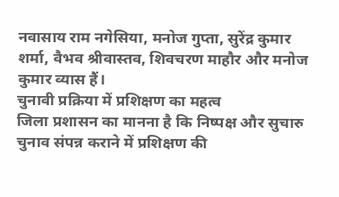नवासाय राम नगेसिया, मनोज गुप्ता, सुरेंद्र कुमार शर्मा, वैभव श्रीवास्तव, शिवचरण माहौर और मनोज कुमार व्यास हैं।
चुनावी प्रक्रिया में प्रशिक्षण का महत्व
जिला प्रशासन का मानना है कि निष्पक्ष और सुचारु चुनाव संपन्न कराने में प्रशिक्षण की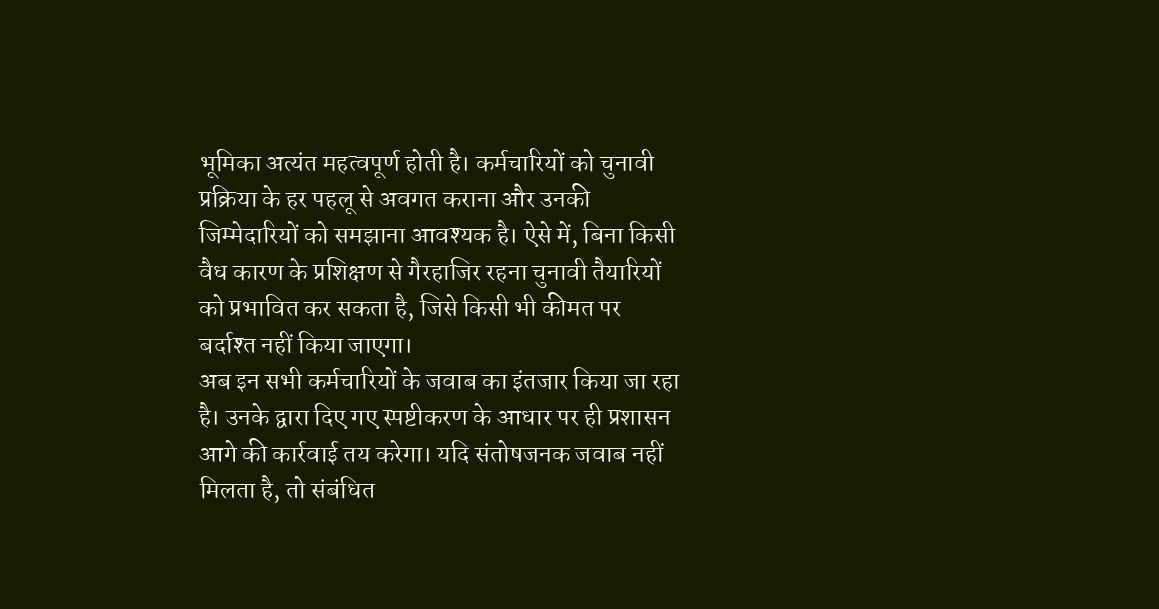भूमिका अत्यंत महत्वपूर्ण होती है। कर्मचारियों को चुनावी प्रक्रिया के हर पहलू से अवगत कराना और उनकी जिम्मेदारियों को समझाना आवश्यक है। ऐसे में, बिना किसी वैध कारण के प्रशिक्षण से गैरहाजिर रहना चुनावी तैयारियों को प्रभावित कर सकता है, जिसे किसी भी कीमत पर बर्दाश्त नहीं किया जाएगा।
अब इन सभी कर्मचारियों के जवाब का इंतजार किया जा रहा है। उनके द्वारा दिए गए स्पष्टीकरण के आधार पर ही प्रशासन आगे की कार्रवाई तय करेगा। यदि संतोषजनक जवाब नहीं मिलता है, तो संबंधित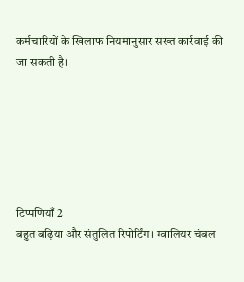कर्मचारियों के खिलाफ नियमानुसार सख्त कार्रवाई की जा सकती है।






टिप्पणियाँ 2
बहुत बढ़िया और संतुलित रिपोर्टिंग। ग्वालियर चंबल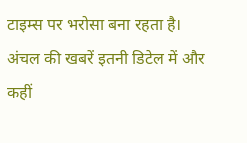टाइम्स पर भरोसा बना रहता है।
अंचल की खबरें इतनी डिटेल में और कहीं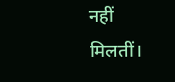नहीं मिलतीं।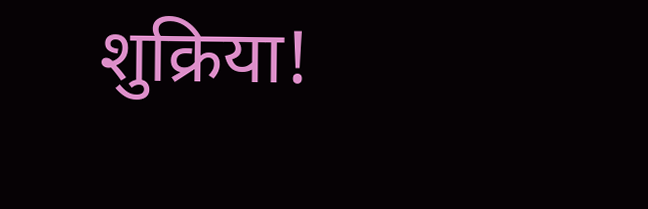शुक्रिया!